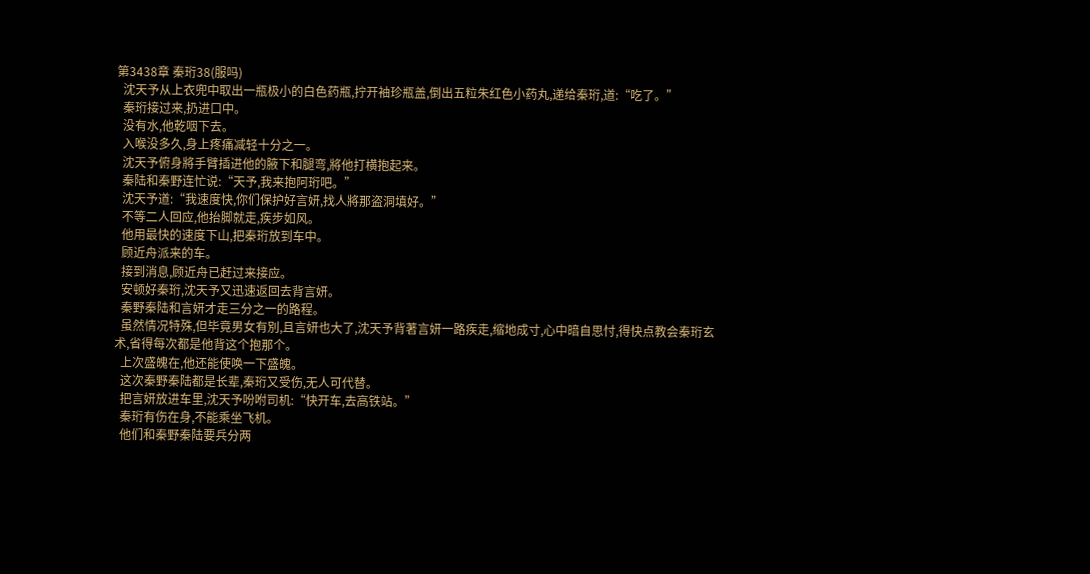第3438章 秦珩38(服吗)
  沈天予从上衣兜中取出一瓶极小的白色药瓶,拧开袖珍瓶盖,倒出五粒朱红色小药丸,递给秦珩,道:“吃了。”
  秦珩接过来,扔进口中。
  没有水,他乾咽下去。
  入喉没多久,身上疼痛减轻十分之一。
  沈天予俯身將手臂插进他的腋下和腿弯,將他打横抱起来。
  秦陆和秦野连忙说:“天予,我来抱阿珩吧。”
  沈天予道:“我速度快,你们保护好言妍,找人將那盗洞填好。”
  不等二人回应,他抬脚就走,疾步如风。
  他用最快的速度下山,把秦珩放到车中。
  顾近舟派来的车。
  接到消息,顾近舟已赶过来接应。
  安顿好秦珩,沈天予又迅速返回去背言妍。
  秦野秦陆和言妍才走三分之一的路程。
  虽然情况特殊,但毕竟男女有別,且言妍也大了,沈天予背著言妍一路疾走,缩地成寸,心中暗自思忖,得快点教会秦珩玄术,省得每次都是他背这个抱那个。
  上次盛魄在,他还能使唤一下盛魄。
  这次秦野秦陆都是长辈,秦珩又受伤,无人可代替。
  把言妍放进车里,沈天予吩咐司机:“快开车,去高铁站。”
  秦珩有伤在身,不能乘坐飞机。
  他们和秦野秦陆要兵分两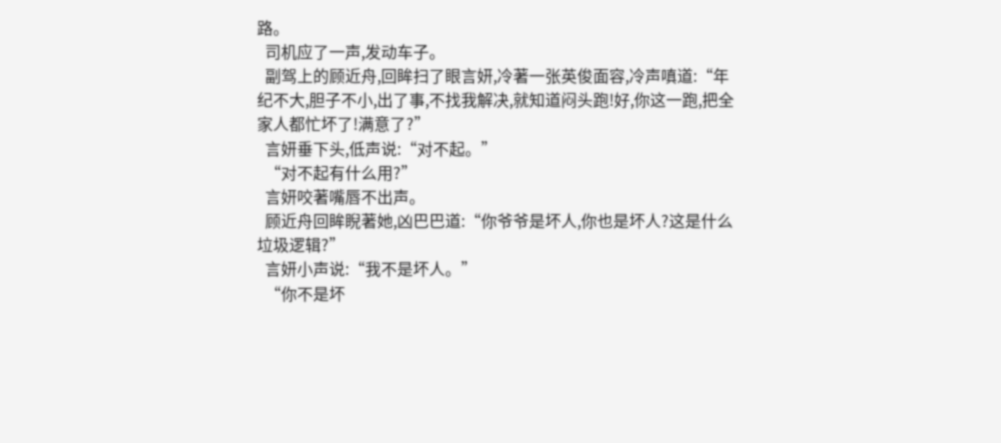路。
  司机应了一声,发动车子。
  副驾上的顾近舟,回眸扫了眼言妍,冷著一张英俊面容,冷声嗔道:“年纪不大,胆子不小,出了事,不找我解决,就知道闷头跑!好,你这一跑,把全家人都忙坏了!满意了?”
  言妍垂下头,低声说:“对不起。”
  “对不起有什么用?”
  言妍咬著嘴唇不出声。
  顾近舟回眸睨著她,凶巴巴道:“你爷爷是坏人,你也是坏人?这是什么垃圾逻辑?”
  言妍小声说:“我不是坏人。”
  “你不是坏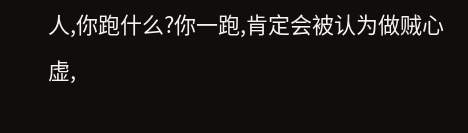人,你跑什么?你一跑,肯定会被认为做贼心虚,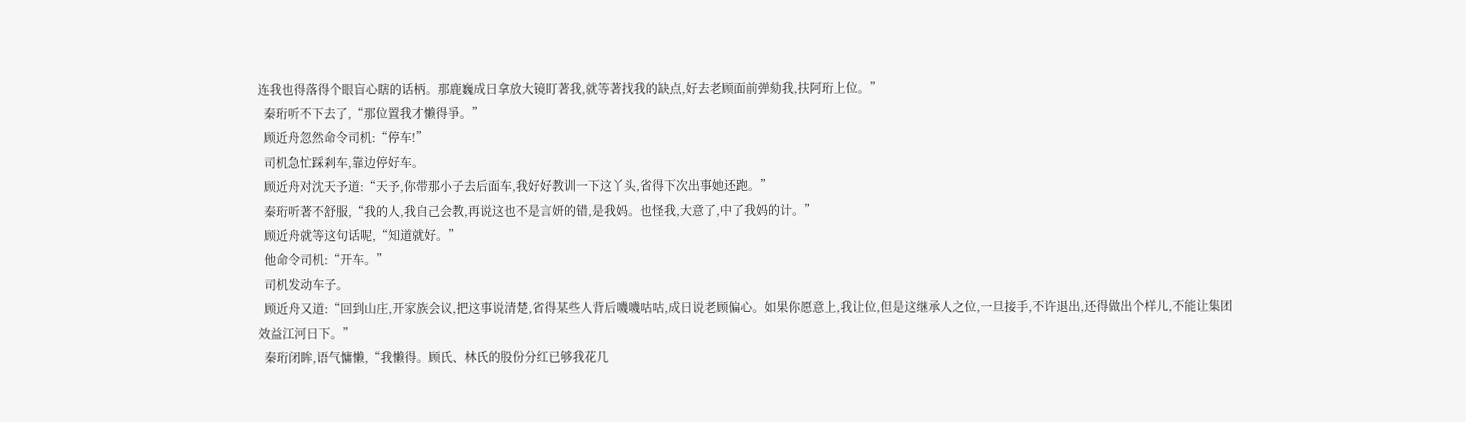连我也得落得个眼盲心瞎的话柄。那鹿巍成日拿放大镜盯著我,就等著找我的缺点,好去老顾面前弹劾我,扶阿珩上位。”
  秦珩听不下去了,“那位置我才懒得爭。”
  顾近舟忽然命令司机:“停车!”
  司机急忙踩剎车,靠边停好车。
  顾近舟对沈天予道:“天予,你带那小子去后面车,我好好教训一下这丫头,省得下次出事她还跑。”
  秦珩听著不舒服,“我的人,我自己会教,再说这也不是言妍的错,是我妈。也怪我,大意了,中了我妈的计。”
  顾近舟就等这句话呢,“知道就好。”
  他命令司机:“开车。”
  司机发动车子。
  顾近舟又道:“回到山庄,开家族会议,把这事说清楚,省得某些人背后嘰嘰咕咕,成日说老顾偏心。如果你愿意上,我让位,但是这继承人之位,一旦接手,不许退出,还得做出个样儿,不能让集团效益江河日下。”
  秦珩闭眸,语气慵懒,“我懒得。顾氏、林氏的股份分红已够我花几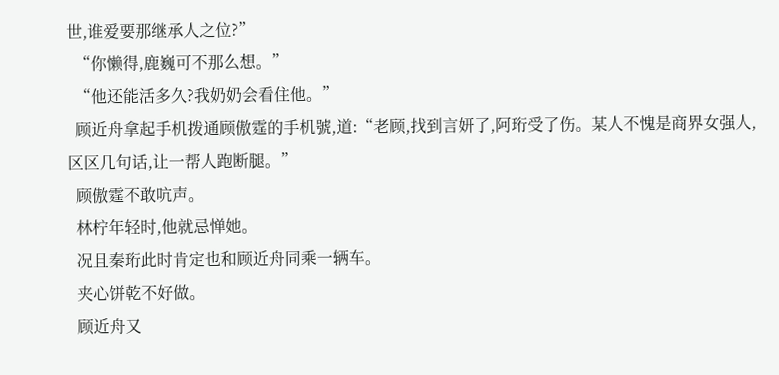世,谁爱要那继承人之位?”
  “你懒得,鹿巍可不那么想。”
  “他还能活多久?我奶奶会看住他。”
  顾近舟拿起手机拨通顾傲霆的手机號,道:“老顾,找到言妍了,阿珩受了伤。某人不愧是商界女强人,区区几句话,让一帮人跑断腿。”
  顾傲霆不敢吭声。
  林柠年轻时,他就忌惮她。
  况且秦珩此时肯定也和顾近舟同乘一辆车。
  夹心饼乾不好做。
  顾近舟又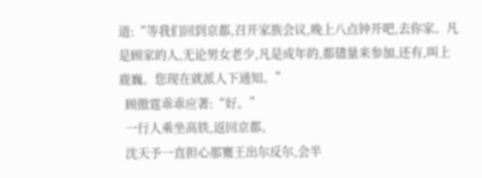道:“等我们回到京都,召开家族会议,晚上八点钟开吧,去你家。凡是顾家的人,无论男女老少,凡是成年的,都儘量来参加,还有,叫上鹿巍。您现在就派人下通知。”
  顾傲霆乖乖应著:“好。”
  一行人乘坐高铁,返回京都。
  沈天予一直担心那騫王出尔反尔,会半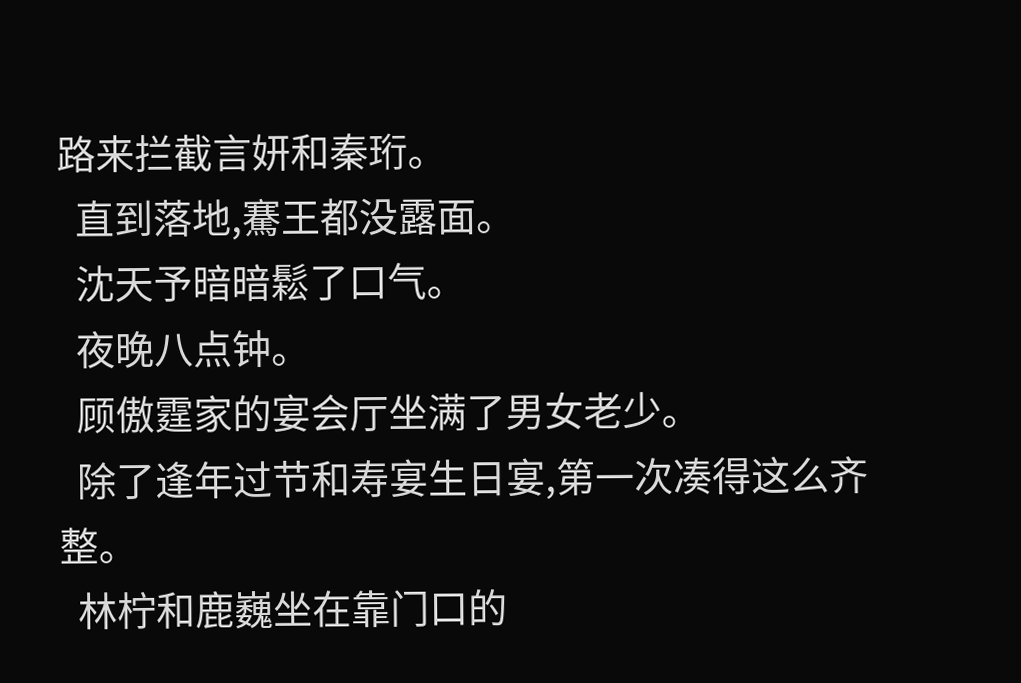路来拦截言妍和秦珩。
  直到落地,騫王都没露面。
  沈天予暗暗鬆了口气。
  夜晚八点钟。
  顾傲霆家的宴会厅坐满了男女老少。
  除了逢年过节和寿宴生日宴,第一次凑得这么齐整。
  林柠和鹿巍坐在靠门口的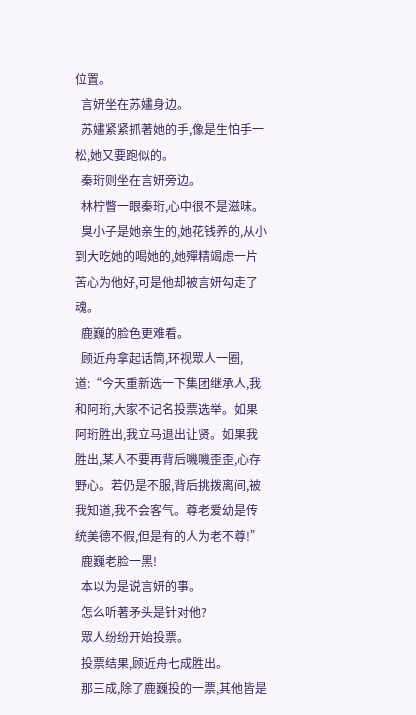位置。
  言妍坐在苏嫿身边。
  苏嫿紧紧抓著她的手,像是生怕手一松,她又要跑似的。
  秦珩则坐在言妍旁边。
  林柠瞥一眼秦珩,心中很不是滋味。
  臭小子是她亲生的,她花钱养的,从小到大吃她的喝她的,她殫精竭虑一片苦心为他好,可是他却被言妍勾走了魂。
  鹿巍的脸色更难看。
  顾近舟拿起话筒,环视眾人一圈,道:“今天重新选一下集团继承人,我和阿珩,大家不记名投票选举。如果阿珩胜出,我立马退出让贤。如果我胜出,某人不要再背后嘰嘰歪歪,心存野心。若仍是不服,背后挑拨离间,被我知道,我不会客气。尊老爱幼是传统美德不假,但是有的人为老不尊!”
  鹿巍老脸一黑!
  本以为是说言妍的事。
  怎么听著矛头是针对他?
  眾人纷纷开始投票。
  投票结果,顾近舟七成胜出。
  那三成,除了鹿巍投的一票,其他皆是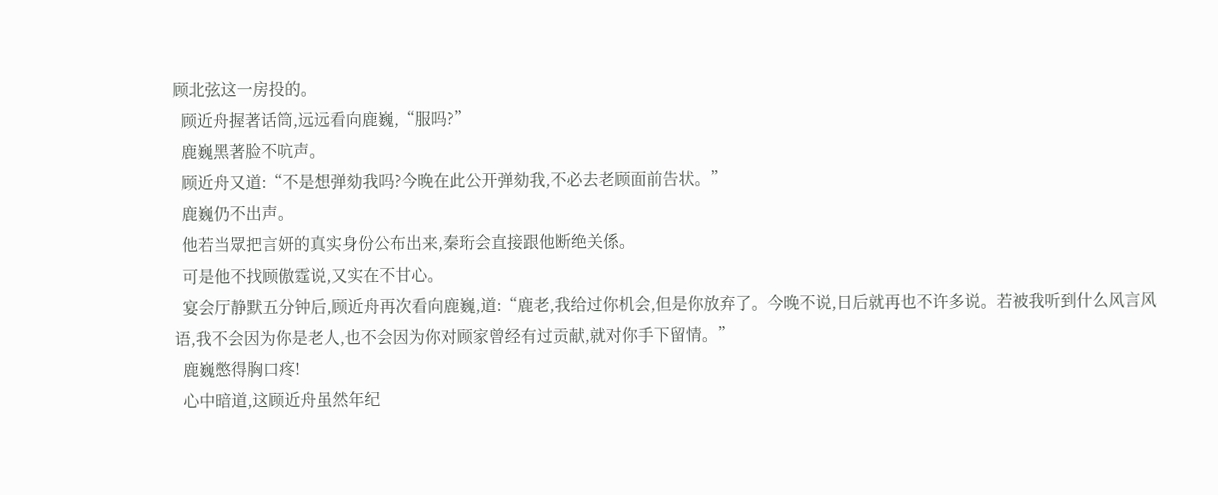顾北弦这一房投的。
  顾近舟握著话筒,远远看向鹿巍,“服吗?”
  鹿巍黑著脸不吭声。
  顾近舟又道:“不是想弹劾我吗?今晚在此公开弹劾我,不必去老顾面前告状。”
  鹿巍仍不出声。
  他若当眾把言妍的真实身份公布出来,秦珩会直接跟他断绝关係。
  可是他不找顾傲霆说,又实在不甘心。
  宴会厅静默五分钟后,顾近舟再次看向鹿巍,道:“鹿老,我给过你机会,但是你放弃了。今晚不说,日后就再也不许多说。若被我听到什么风言风语,我不会因为你是老人,也不会因为你对顾家曾经有过贡献,就对你手下留情。”
  鹿巍憋得胸口疼!
  心中暗道,这顾近舟虽然年纪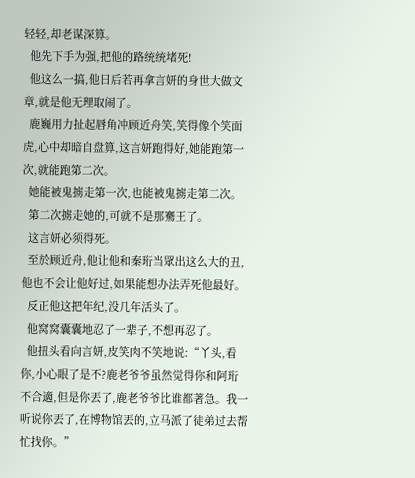轻轻,却老谋深算。
  他先下手为强,把他的路统统堵死!
  他这么一搞,他日后若再拿言妍的身世大做文章,就是他无理取闹了。
  鹿巍用力扯起唇角冲顾近舟笑,笑得像个笑面虎,心中却暗自盘算,这言妍跑得好,她能跑第一次,就能跑第二次。
  她能被鬼掳走第一次,也能被鬼掳走第二次。
  第二次掳走她的,可就不是那騫王了。
  这言妍必须得死。
  至於顾近舟,他让他和秦珩当眾出这么大的丑,他也不会让他好过,如果能想办法弄死他最好。
  反正他这把年纪,没几年活头了。
  他窝窝囊囊地忍了一辈子,不想再忍了。
  他扭头看向言妍,皮笑肉不笑地说:“丫头,看你,小心眼了是不?鹿老爷爷虽然觉得你和阿珩不合適,但是你丟了,鹿老爷爷比谁都著急。我一听说你丟了,在博物馆丟的,立马派了徒弟过去帮忙找你。”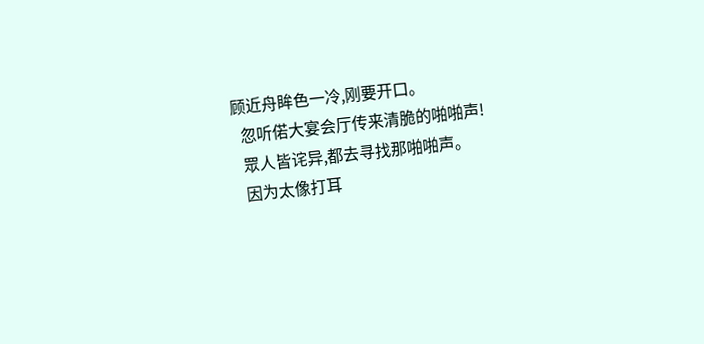顾近舟眸色一冷,刚要开口。
  忽听偌大宴会厅传来清脆的啪啪声!
  眾人皆诧异,都去寻找那啪啪声。
  因为太像打耳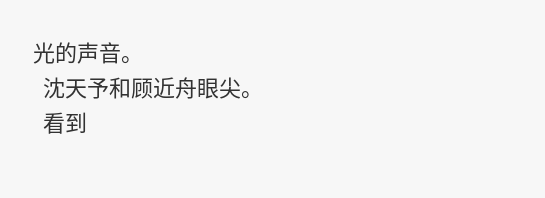光的声音。
  沈天予和顾近舟眼尖。
  看到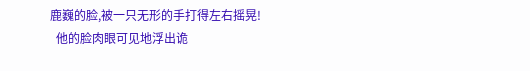鹿巍的脸,被一只无形的手打得左右摇晃!
  他的脸肉眼可见地浮出诡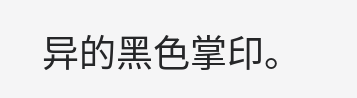异的黑色掌印。